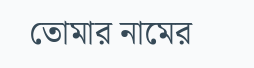তোমার নামের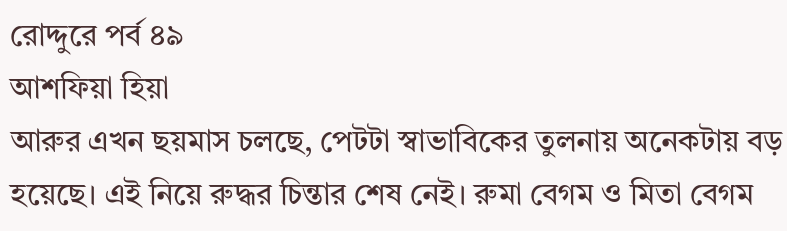রোদ্দুরে পর্ব ৪৯
আশফিয়া হিয়া
আরুর এখন ছয়মাস চলছে, পেটটা স্বাভাবিকের তুলনায় অনেকটায় বড় হয়েছে। এই নিয়ে রুদ্ধর চিন্তার শেষ নেই। রুমা বেগম ও মিতা বেগম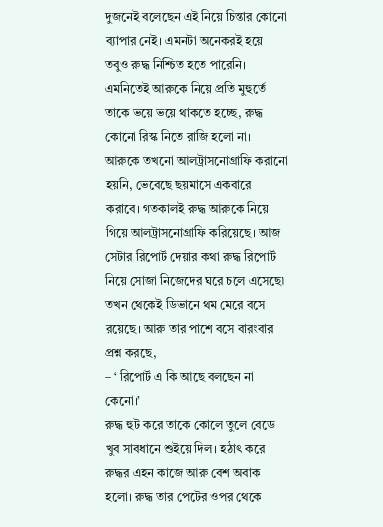দুজনেই বলেছেন এই নিয়ে চিন্তার কোনো ব্যাপার নেই। এমনটা অনেকরই হয়ে তবুও রুদ্ধ নিশ্চিত হতে পারেনি। এমনিতেই আরুকে নিয়ে প্রতি মুহুর্তে তাকে ভয়ে ভয়ে থাকতে হচ্ছে, রুদ্ধ কোনো রিস্ক নিতে রাজি হলো না। আরুকে তখনো আলট্রাসনোগ্রাফি করানো হয়নি, ভেবেছে ছয়মাসে একবারে করাবে। গতকালই রুদ্ধ আরুকে নিয়ে গিয়ে আলট্রাসনোগ্রাফি করিয়েছে। আজ সেটার রিপোর্ট দেয়ার কথা রুদ্ধ রিপোর্ট নিয়ে সোজা নিজেদের ঘরে চলে এসেছে৷ তখন থেকেই ডিভানে থম মেরে বসে রয়েছে। আরু তার পাশে বসে বারংবার প্রশ্ন করছে,
– ‘ রিপোর্ট এ কি আছে বলছেন না কেনো।’
রুদ্ধ হুট করে তাকে কোলে তুলে বেডে খুব সাবধানে শুইয়ে দিল। হঠাৎ করে রুদ্ধর এহন কাজে আরু বেশ অবাক হলো। রুদ্ধ তার পেটের ওপর থেকে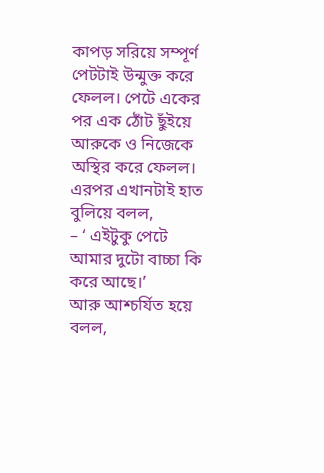কাপড় সরিয়ে সম্পূর্ণ পেটটাই উন্মুক্ত করে ফেলল। পেটে একের পর এক ঠোঁট ছুঁইয়ে আরুকে ও নিজেকে অস্থির করে ফেলল। এরপর এখানটাই হাত বুলিয়ে বলল,
– ‘ এইটুকু পেটে আমার দুটো বাচ্চা কি করে আছে।’
আরু আশ্চর্যিত হয়ে বলল,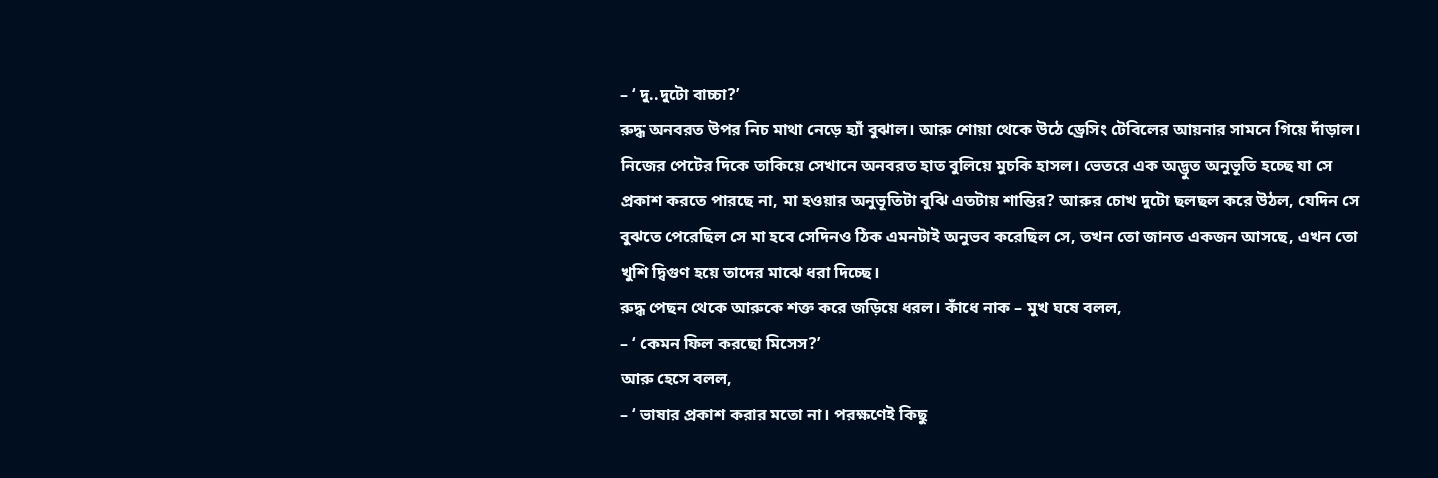– ‘ দু..দুটো বাচ্চা?’
রুদ্ধ অনবরত উপর নিচ মাথা নেড়ে হ্যাঁ বুঝাল। আরু শোয়া থেকে উঠে ড্রেসিং টেবিলের আয়নার সামনে গিয়ে দাঁড়াল। নিজের পেটের দিকে তাকিয়ে সেখানে অনবরত হাত বুলিয়ে মুচকি হাসল। ভেতরে এক অদ্ভুত অনুভূতি হচ্ছে যা সে প্রকাশ করতে পারছে না, মা হওয়ার অনুভূতিটা বুঝি এতটায় শান্তির? আরুর চোখ দুটো ছলছল করে উঠল, যেদিন সে বুঝতে পেরেছিল সে মা হবে সেদিনও ঠিক এমনটাই অনুভব করেছিল সে, তখন তো জানত একজন আসছে, এখন তো খুশি দ্বিগুণ হয়ে তাদের মাঝে ধরা দিচ্ছে।
রুদ্ধ পেছন থেকে আরুকে শক্ত করে জড়িয়ে ধরল। কাঁধে নাক – মুখ ঘষে বলল,
– ‘ কেমন ফিল করছো মিসেস?’
আরু হেসে বলল,
– ‘ ভাষার প্রকাশ করার মতো না। পরক্ষণেই কিছু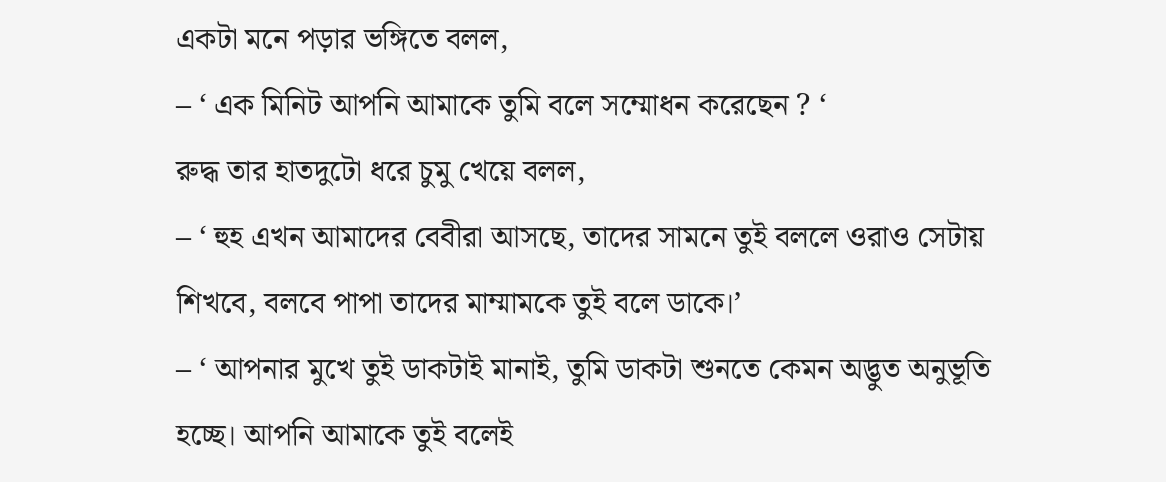একটা মনে পড়ার ভঙ্গিতে বলল,
– ‘ এক মিনিট আপনি আমাকে তুমি বলে সম্মোধন করেছেন ? ‘
রুদ্ধ তার হাতদুটো ধরে চুমু খেয়ে বলল,
– ‘ হুহ এখন আমাদের বেবীরা আসছে, তাদের সামনে তুই বললে ওরাও সেটায় শিখবে, বলবে পাপা তাদের মাম্মামকে তুই বলে ডাকে।’
– ‘ আপনার মুখে তুই ডাকটাই মানাই, তুমি ডাকটা শুনতে কেমন অদ্ভুত অনুভূতি হচ্ছে। আপনি আমাকে তুই বলেই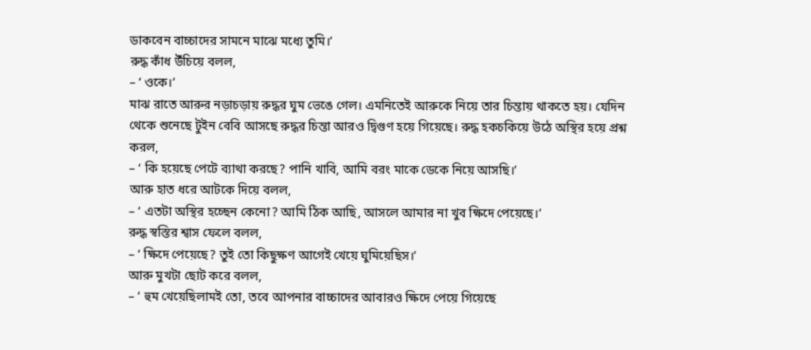ডাকবেন বাচ্চাদের সামনে মাঝে মধ্যে তুমি।’
রুদ্ধ কাঁধ উঁচিয়ে বলল,
– ‘ ওকে।’
মাঝ রাতে আরুর নড়াচড়ায় রুদ্ধর ঘুম ভেঙে গেল। এমনিতেই আরুকে নিয়ে তার চিন্তায় থাকতে হয়। যেদিন থেকে শুনেছে টুইন বেবি আসছে রুদ্ধর চিন্তা আরও দ্বিগুণ হয়ে গিয়েছে। রুদ্ধ হকচকিয়ে উঠে অস্থির হয়ে প্রশ্ন করল,
– ‘ কি হয়েছে পেটে ব্যাথা করছে? পানি খাবি, আমি বরং মাকে ডেকে নিয়ে আসছি।’
আরু হাত ধরে আটকে দিয়ে বলল,
– ‘ এতটা অস্থির হচ্ছেন কেনো? আমি ঠিক আছি, আসলে আমার না খুব ক্ষিদে পেয়েছে।’
রুদ্ধ স্বস্তির শ্বাস ফেলে বলল,
– ‘ ক্ষিদে পেয়েছে? তুই তো কিছুক্ষণ আগেই খেয়ে ঘুমিয়েছিস।’
আরু মুখটা ছোট করে বলল,
– ‘ হুম খেয়েছিলামই তো, তবে আপনার বাচ্চাদের আবারও ক্ষিদে পেয়ে গিয়েছে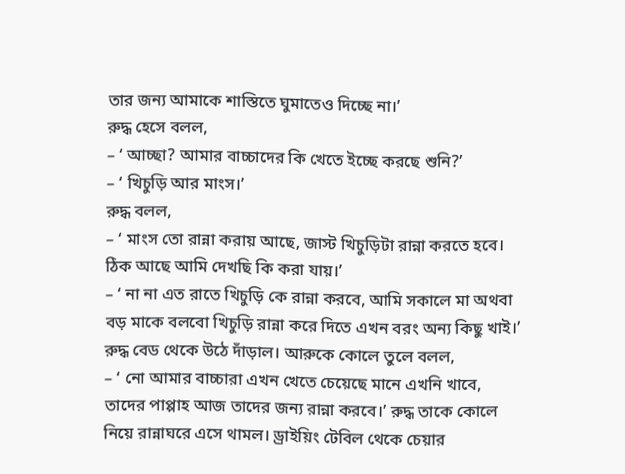তার জন্য আমাকে শাস্তিতে ঘুমাতেও দিচ্ছে না।’
রুদ্ধ হেসে বলল,
– ‘ আচ্ছা? আমার বাচ্চাদের কি খেতে ইচ্ছে করছে শুনি?’
– ‘ খিচুড়ি আর মাংস।’
রুদ্ধ বলল,
– ‘ মাংস তো রান্না করায় আছে, জাস্ট খিচুড়িটা রান্না করতে হবে। ঠিক আছে আমি দেখছি কি করা যায়।’
– ‘ না না এত রাতে খিচুড়ি কে রান্না করবে, আমি সকালে মা অথবা বড় মাকে বলবো খিচুড়ি রান্না করে দিতে এখন বরং অন্য কিছু খাই।’
রুদ্ধ বেড থেকে উঠে দাঁড়াল। আরুকে কোলে তুলে বলল,
– ‘ নো আমার বাচ্চারা এখন খেতে চেয়েছে মানে এখনি খাবে, তাদের পাপ্পাহ আজ তাদের জন্য রান্না করবে।’ রুদ্ধ তাকে কোলে নিয়ে রান্নাঘরে এসে থামল। ড্রাইয়িং টেবিল থেকে চেয়ার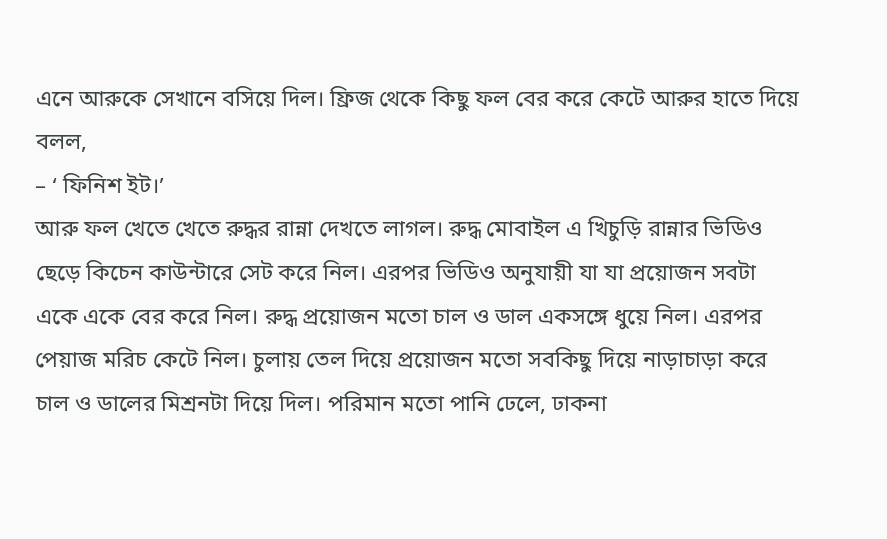এনে আরুকে সেখানে বসিয়ে দিল। ফ্রিজ থেকে কিছু ফল বের করে কেটে আরুর হাতে দিয়ে বলল,
– ‘ ফিনিশ ইট।’
আরু ফল খেতে খেতে রুদ্ধর রান্না দেখতে লাগল। রুদ্ধ মোবাইল এ খিচুড়ি রান্নার ভিডিও ছেড়ে কিচেন কাউন্টারে সেট করে নিল। এরপর ভিডিও অনুযায়ী যা যা প্রয়োজন সবটা একে একে বের করে নিল। রুদ্ধ প্রয়োজন মতো চাল ও ডাল একসঙ্গে ধুয়ে নিল। এরপর পেয়াজ মরিচ কেটে নিল। চুলায় তেল দিয়ে প্রয়োজন মতো সবকিছু দিয়ে নাড়াচাড়া করে চাল ও ডালের মিশ্রনটা দিয়ে দিল। পরিমান মতো পানি ঢেলে, ঢাকনা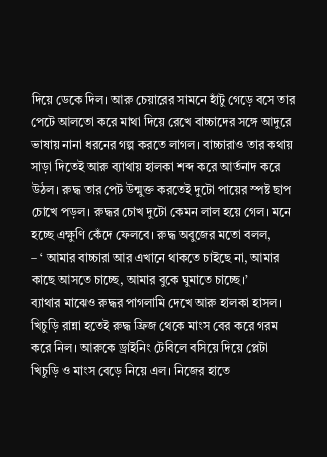দিয়ে ডেকে দিল। আরু চেয়ারের সামনে হাঁটু গেড়ে বসে তার পেটে আলতো করে মাথা দিয়ে রেখে বাচ্চাদের সঙ্গে আদুরে ভাষায় নানা ধরনের গল্প করতে লাগল। বাচ্চারাও তার কথায় সাড়া দিতেই আরু ব্যাথায় হালকা শব্দ করে আর্তনাদ করে উঠল। রুদ্ধ তার পেট উন্মুক্ত করতেই দুটো পায়ের স্পষ্ট ছাপ চোখে পড়ল। রুদ্ধর চোখ দুটো কেমন লাল হয়ে গেল। মনে হচ্ছে এক্ষুণি কেঁদে ফেলবে। রুদ্ধ অবুজের মতো বলল,
– ‘ আমার বাচ্চারা আর এখানে থাকতে চাইছে না, আমার কাছে আসতে চাচ্ছে, আমার বুকে ঘুমাতে চাচ্ছে।’
ব্যাথার মাঝেও রুদ্ধর পাগলামি দেখে আরু হালকা হাসল। খিচুড়ি রান্না হতেই রুদ্ধ ফ্রিজ থেকে মাংস বের করে গরম করে নিল। আরুকে ড্রাইনিং টেবিলে বসিয়ে দিয়ে প্লেটা খিচুড়ি ও মাংস বেড়ে নিয়ে এল। নিজের হাতে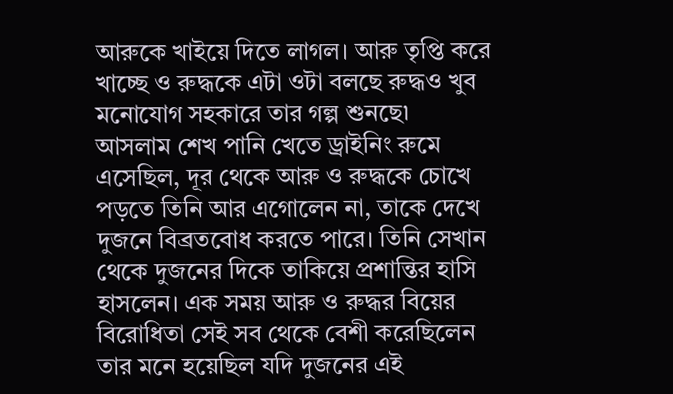আরুকে খাইয়ে দিতে লাগল। আরু তৃপ্তি করে খাচ্ছে ও রুদ্ধকে এটা ওটা বলছে রুদ্ধও খুব মনোযোগ সহকারে তার গল্প শুনছে৷
আসলাম শেখ পানি খেতে ড্রাইনিং রুমে এসেছিল, দূর থেকে আরু ও রুদ্ধকে চোখে পড়তে তিনি আর এগোলেন না, তাকে দেখে দুজনে বিব্রতবোধ করতে পারে। তিনি সেখান থেকে দুজনের দিকে তাকিয়ে প্রশান্তির হাসি হাসলেন। এক সময় আরু ও রুদ্ধর বিয়ের বিরোধিতা সেই সব থেকে বেশী করেছিলেন তার মনে হয়েছিল যদি দুজনের এই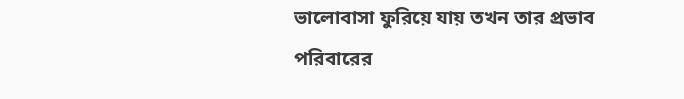ভালোবাসা ফুরিয়ে যায় তখন তার প্রভাব পরিবারের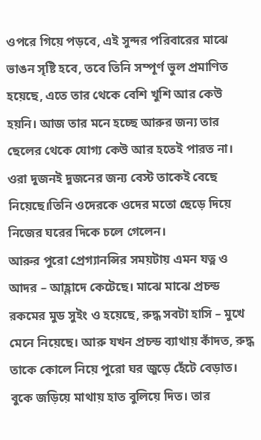ওপরে গিয়ে পড়বে, এই সুন্দর পরিবারের মাঝে ভাঙন সৃষ্টি হবে, তবে তিনি সম্পূর্ণ ভুল প্রমাণিত হয়েছে, এতে তার থেকে বেশি খুশি আর কেউ হয়নি। আজ তার মনে হচ্ছে আরুর জন্য তার ছেলের থেকে যোগ্য কেউ আর হতেই পারত না। ওরা দুজনই দুজনের জন্য বেস্ট তাকেই বেছে নিয়েছে।তিনি ওদেরকে ওদের মতো ছেড়ে দিয়ে নিজের ঘরের দিকে চলে গেলেন।
আরুর পুরো প্রেগ্যানন্সির সময়টায় এমন যত্ন ও আদর – আহ্লাদে কেটেছে। মাঝে মাঝে প্রচন্ড রকমের মুড সুইং ও হয়েছে, রুদ্ধ সবটা হাসি – মুখে মেনে নিয়েছে। আরু যখন প্রচন্ড ব্যাথায় কাঁদত, রুদ্ধ তাকে কোলে নিয়ে পুরো ঘর জুড়ে হেঁটে বেড়াত। বুকে জড়িয়ে মাথায় হাত বুলিয়ে দিত। তার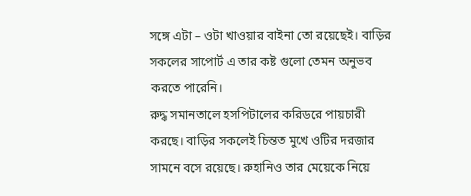সঙ্গে এটা – ওটা খাওয়ার বাইনা তো রয়েছেই। বাড়ির সকলের সাপোর্ট এ তার কষ্ট গুলো তেমন অনুভব করতে পারেনি।
রুদ্ধ সমানতালে হসপিটালের করিডরে পায়চারী করছে। বাড়ির সকলেই চিন্তত মুখে ওটির দরজার সামনে বসে রয়েছে। রুহানিও তার মেয়েকে নিয়ে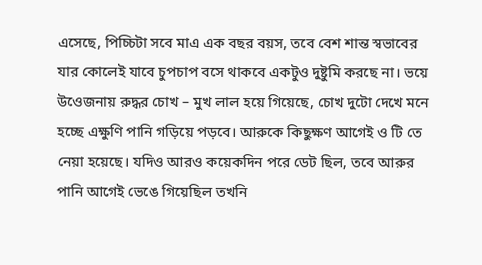এসেছে, পিচ্চিটা সবে মাএ এক বছর বয়স, তবে বেশ শান্ত স্বভাবের যার কোলেই যাবে চুপচাপ বসে থাকবে একটুও দুষ্টুমি করছে না। ভয়ে উওেজনায় রুদ্ধর চোখ – মুখ লাল হয়ে গিয়েছে, চোখ দুটো দেখে মনে হচ্ছে এক্ষুণি পানি গড়িয়ে পড়বে। আরুকে কিছুক্ষণ আগেই ও টি তে নেয়া হয়েছে। যদিও আরও কয়েকদিন পরে ডেট ছিল, তবে আরুর পানি আগেই ভেঙে গিয়েছিল তখনি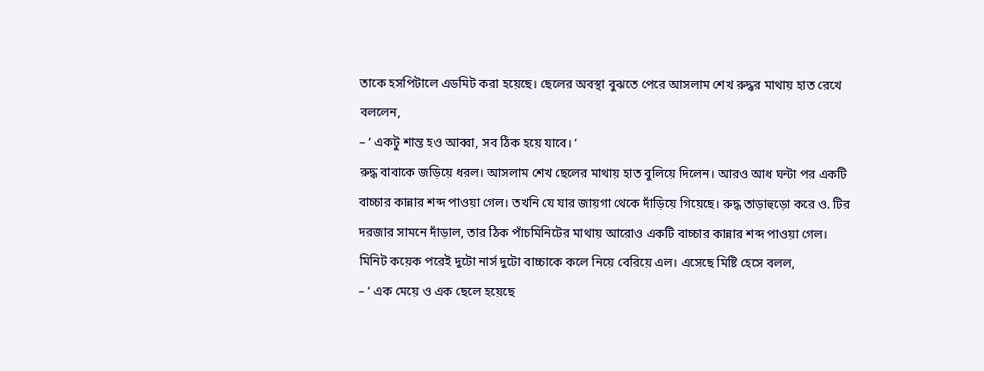তাকে হসপিটালে এডমিট করা হয়েছে। ছেলের অবস্থা বুঝতে পেরে আসলাম শেখ রুদ্ধর মাথায় হাত রেখে বললেন,
– ‘ একটু শান্ত হও আব্বা, সব ঠিক হয়ে যাবে। ‘
রুদ্ধ বাবাকে জড়িয়ে ধরল। আসলাম শেখ ছেলের মাথায় হাত বুলিয়ে দিলেন। আরও আধ ঘন্টা পর একটি বাচ্চার কান্নার শব্দ পাওয়া গেল। তখনি যে যার জায়গা থেকে দাঁড়িয়ে গিয়েছে। রুদ্ধ তাড়াহুড়ো করে ও. টির দরজার সামনে দাঁড়াল, তার ঠিক পাঁচমিনিটের মাথায় আরোও একটি বাচ্চার কান্নার শব্দ পাওয়া গেল।
মিনিট কয়েক পরেই দুটো নার্স দুটো বাচ্চাকে কলে নিয়ে বেরিয়ে এল। এসেছে মিষ্টি হেসে বলল,
– ‘ এক মেয়ে ও এক ছেলে হয়েছে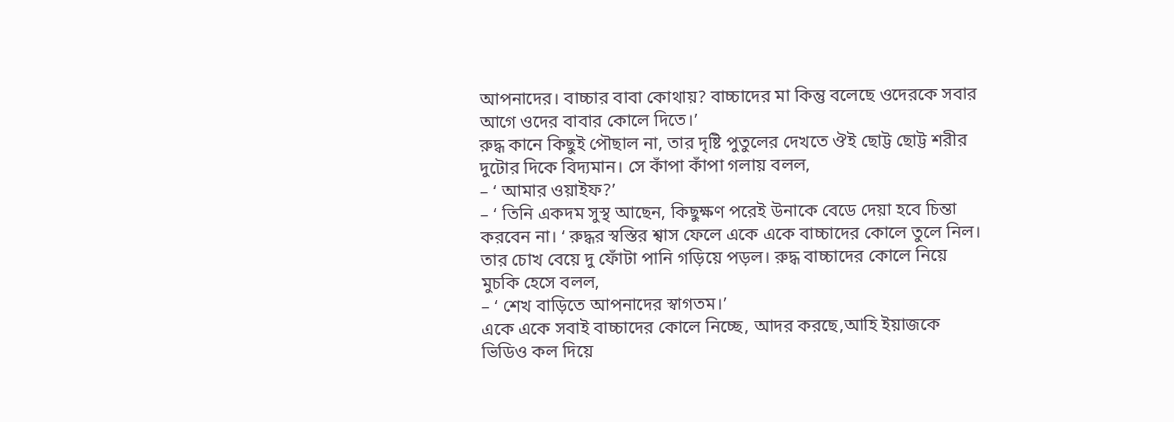আপনাদের। বাচ্চার বাবা কোথায়? বাচ্চাদের মা কিন্তু বলেছে ওদেরকে সবার আগে ওদের বাবার কোলে দিতে।’
রুদ্ধ কানে কিছুই পৌছাল না, তার দৃষ্টি পুতুলের দেখতে ঔই ছোট্ট ছোট্ট শরীর দুটোর দিকে বিদ্যমান। সে কাঁপা কাঁপা গলায় বলল,
– ‘ আমার ওয়াইফ?’
– ‘ তিনি একদম সুস্থ আছেন, কিছুক্ষণ পরেই উনাকে বেডে দেয়া হবে চিন্তা করবেন না। ‘ রুদ্ধর স্বস্তির শ্বাস ফেলে একে একে বাচ্চাদের কোলে তুলে নিল। তার চোখ বেয়ে দু ফোঁটা পানি গড়িয়ে পড়ল। রুদ্ধ বাচ্চাদের কোলে নিয়ে মুচকি হেসে বলল,
– ‘ শেখ বাড়িতে আপনাদের স্বাগতম।’
একে একে সবাই বাচ্চাদের কোলে নিচ্ছে, আদর করছে,আহি ইয়াজকে ভিডিও কল দিয়ে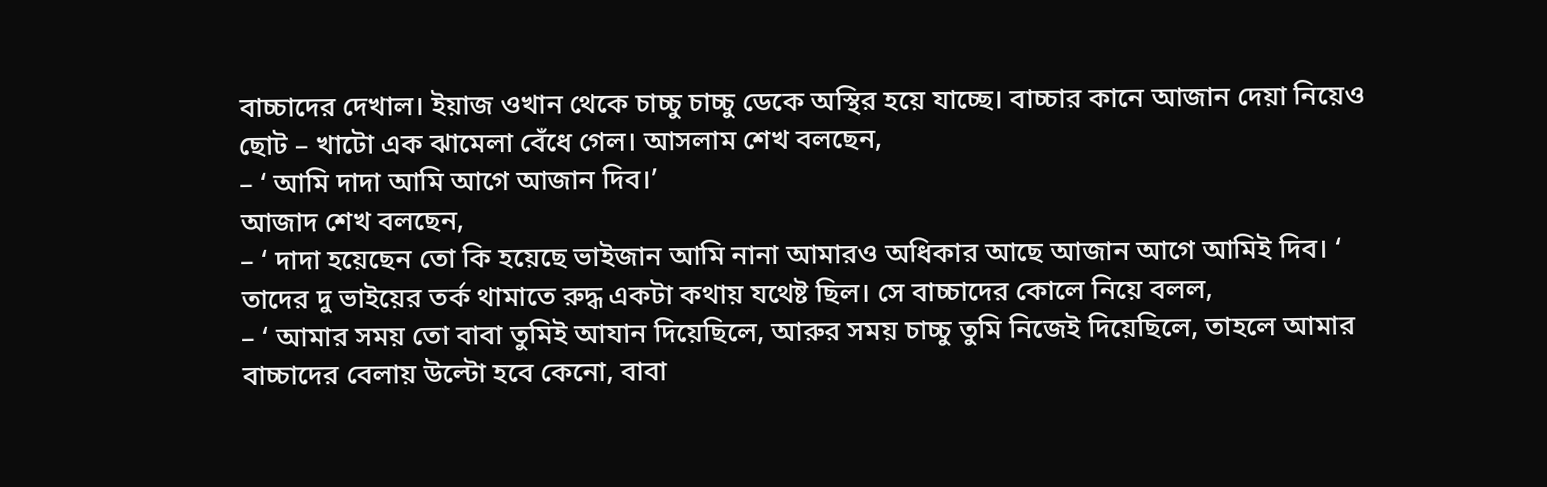বাচ্চাদের দেখাল। ইয়াজ ওখান থেকে চাচ্চু চাচ্চু ডেকে অস্থির হয়ে যাচ্ছে। বাচ্চার কানে আজান দেয়া নিয়েও ছোট – খাটো এক ঝামেলা বেঁধে গেল। আসলাম শেখ বলছেন,
– ‘ আমি দাদা আমি আগে আজান দিব।’
আজাদ শেখ বলছেন,
– ‘ দাদা হয়েছেন তো কি হয়েছে ভাইজান আমি নানা আমারও অধিকার আছে আজান আগে আমিই দিব। ‘
তাদের দু ভাইয়ের তর্ক থামাতে রুদ্ধ একটা কথায় যথেষ্ট ছিল। সে বাচ্চাদের কোলে নিয়ে বলল,
– ‘ আমার সময় তো বাবা তুমিই আযান দিয়েছিলে, আরুর সময় চাচ্চু তুমি নিজেই দিয়েছিলে, তাহলে আমার বাচ্চাদের বেলায় উল্টো হবে কেনো, বাবা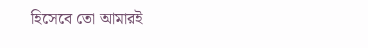হিসেবে তো আমারই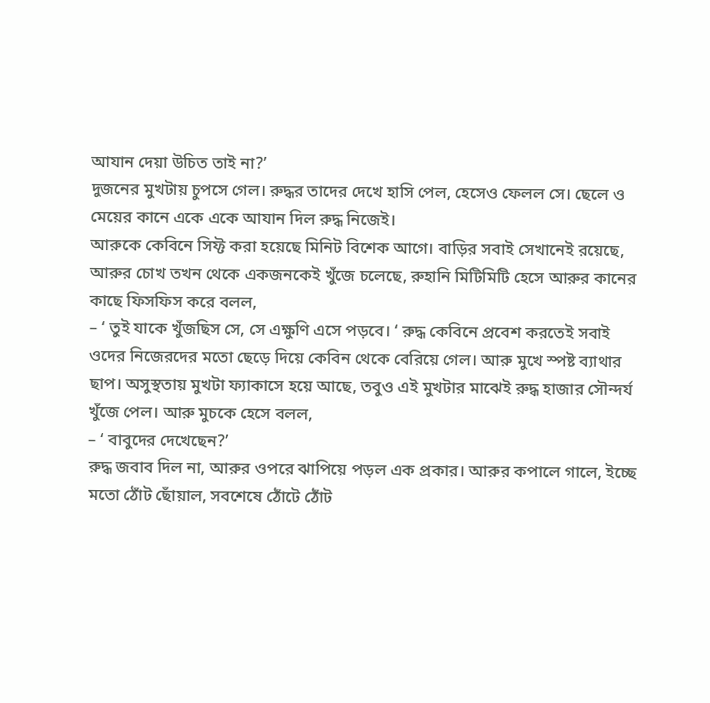আযান দেয়া উচিত তাই না?’
দুজনের মুখটায় চুপসে গেল। রুদ্ধর তাদের দেখে হাসি পেল, হেসেও ফেলল সে। ছেলে ও মেয়ের কানে একে একে আযান দিল রুদ্ধ নিজেই।
আরুকে কেবিনে সিফ্ট করা হয়েছে মিনিট বিশেক আগে। বাড়ির সবাই সেখানেই রয়েছে, আরুর চোখ তখন থেকে একজনকেই খুঁজে চলেছে, রুহানি মিটিমিটি হেসে আরুর কানের কাছে ফিসফিস করে বলল,
– ‘ তুই যাকে খুঁজছিস সে, সে এক্ষুণি এসে পড়বে। ‘ রুদ্ধ কেবিনে প্রবেশ করতেই সবাই ওদের নিজেরদের মতো ছেড়ে দিয়ে কেবিন থেকে বেরিয়ে গেল। আরু মুখে স্পষ্ট ব্যাথার ছাপ। অসুস্থতায় মুখটা ফ্যাকাসে হয়ে আছে, তবুও এই মুখটার মাঝেই রুদ্ধ হাজার সৌন্দর্য খুঁজে পেল। আরু মুচকে হেসে বলল,
– ‘ বাবুদের দেখেছেন?’
রুদ্ধ জবাব দিল না, আরুর ওপরে ঝাপিয়ে পড়ল এক প্রকার। আরুর কপালে গালে, ইচ্ছে মতো ঠোঁট ছোঁয়াল, সবশেষে ঠোঁটে ঠোঁট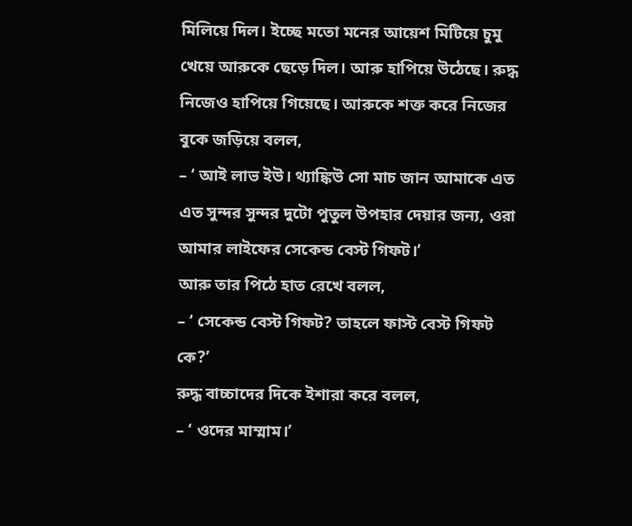মিলিয়ে দিল। ইচ্ছে মতো মনের আয়েশ মিটিয়ে চুমু খেয়ে আরুকে ছেড়ে দিল। আরু হাপিয়ে উঠেছে। রুদ্ধ নিজেও হাপিয়ে গিয়েছে। আরুকে শক্ত করে নিজের বুকে জড়িয়ে বলল,
– ‘ আই লাভ ইউ। থ্যাঙ্কিউ সো মাচ জান আমাকে এত এত সুন্দর সুন্দর দুটো পুতুল উপহার দেয়ার জন্য, ওরা আমার লাইফের সেকেন্ড বেস্ট গিফট।’
আরু তার পিঠে হাত রেখে বলল,
– ‘ সেকেন্ড বেস্ট গিফট? তাহলে ফাস্ট বেস্ট গিফট কে?’
রুদ্ধ বাচ্চাদের দিকে ইশারা করে বলল,
– ‘ ওদের মাম্মাম।’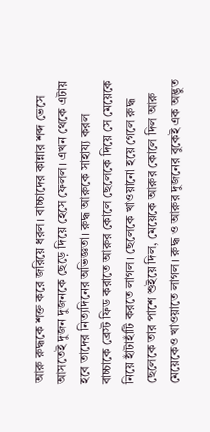আরু রুদ্ধকে শক্ত করে জরিয়ে ধরল। বাচ্চাদের কান্নার শব্দ ভেসে আসতেই দুজন দুজনকে ছেড়ে দিয়ে হেসে ফেলল। এখন থেকে এটায় হবে তাদের নিত্যদিনের অভিজ্ঞতা। রুদ্ধ আরুকে সাহায্য করল বাচ্চাকে ব্রেস্ট ফিড করাতে আরুর কোলে ছেলেকে দিয়ে সে মেয়েকে নিয়ে হাঁটাহাঁটি করতে লাগল। ছেলেকে খাওয়ানো হয়ে গেলে রুদ্ধ ছেলেকে তার পাশে শুইয়ে দিল, মেয়েকে আরুর কোলে দিল আরু মেয়েকেও খাওয়াতে লাগল। রুদ্ধ ও আরুর দুজনের বুকেই এক অদ্ভুত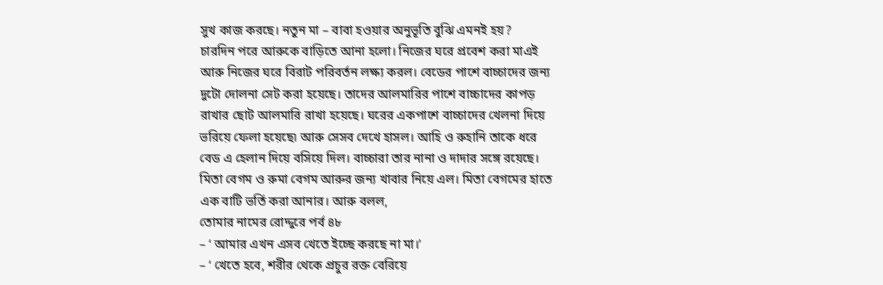সুখ কাজ করছে। নতুন মা – বাবা হওয়ার অনুভূতি বুঝি এমনই হয়?
চারদিন পরে আরুকে বাড়িতে আনা হলো। নিজের ঘরে প্রবেশ করা মাএই আরু নিজের ঘরে বিরাট পরিবর্তন লক্ষ্য করল। বেডের পাশে বাচ্চাদের জন্য দুটো দোলনা সেট করা হয়েছে। তাদের আলমারির পাশে বাচ্চাদের কাপড় রাখার ছোট আলমারি রাখা হয়েছে। ঘরের একপাশে বাচ্চাদের খেলনা দিয়ে ভরিয়ে ফেলা হয়েছে৷ আরু সেসব দেখে হাসল। আহি ও রুহানি তাকে ধরে বেড এ হেলান দিয়ে বসিয়ে দিল। বাচ্চারা তার নানা ও দাদার সঙ্গে রয়েছে। মিতা বেগম ও রুমা বেগম আরুর জন্য খাবার নিয়ে এল। মিতা বেগমের হাতে এক বাটি ভর্তি করা আনার। আরু বলল,
তোমার নামের রোদ্দুরে পর্ব ৪৮
– ‘ আমার এখন এসব খেতে ইচ্ছে করছে না মা।’
– ‘ খেতে হবে, শরীর থেকে প্রচুর রক্ত বেরিয়ে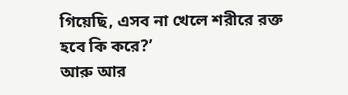গিয়েছি, এসব না খেলে শরীরে রক্ত হবে কি করে?’
আরু আর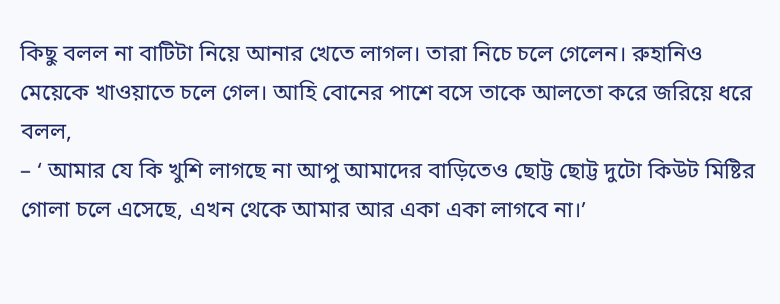কিছু বলল না বাটিটা নিয়ে আনার খেতে লাগল। তারা নিচে চলে গেলেন। রুহানিও মেয়েকে খাওয়াতে চলে গেল। আহি বোনের পাশে বসে তাকে আলতো করে জরিয়ে ধরে বলল,
– ‘ আমার যে কি খুশি লাগছে না আপু আমাদের বাড়িতেও ছোট্ট ছোট্ট দুটো কিউট মিষ্টির গোলা চলে এসেছে, এখন থেকে আমার আর একা একা লাগবে না।’